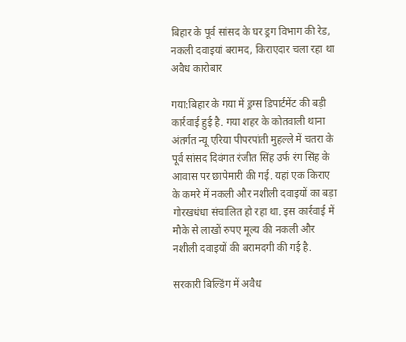बिहार के पूर्व सांसद के घर ड्रग विभाग की रेड, नकली दवाइयां बरामद, किराएदार चला रहा था अवैध कारोबार

गया:बिहार के गया में ड्रग्स डिपार्टमेंट की बड़ी कार्रवाई हुई है. गया शहर के कोतवाली थाना अंतर्गत न्यू एरिया पीपरपांती मुहल्ले में चतरा के पूर्व सांसद दिवंगत रंजीत सिंह उर्फ रंग सिंह के आवास पर छापेमारी की गई. यहां एक किराए के कमरे में नकली और नशीली दवाइयों का बड़ा गोरखधंधा संचालित हो रहा था. इस कार्रवाई में मौके से लाखों रुपए मूल्य की नकली और नशीली दवाइयों की बरामदगी की गई है.

सरकारी बिल्डिंग में अवैध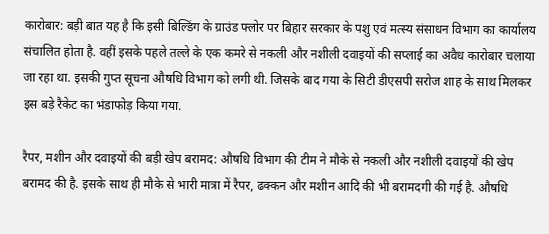कारोबार: बड़ी बात यह है कि इसी बिल्डिंग के ग्राउंड फ्लोर पर बिहार सरकार के पशु एवं मत्स्य संसाधन विभाग का कार्यालय संचालित होता है. वहीं इसके पहले तल्ले के एक कमरे से नकली और नशीली दवाइयों की सप्लाई का अवैध कारोबार चलाया जा रहा था. इसकी गुप्त सूचना औषधि विभाग को लगी थी. जिसके बाद गया के सिटी डीएसपी सरोज शाह के साथ मिलकर इस बड़े रैकेट का भंडाफोड़ किया गया.

रैपर, मशीन और दवाइयों की बड़ी खेप बरामद: औषधि विभाग की टीम ने मौके से नकली और नशीली दवाइयों की खेप बरामद की है. इसके साथ ही मौके से भारी मात्रा में रैपर, ढक्कन और मशीन आदि की भी बरामदगी की गई है. औषधि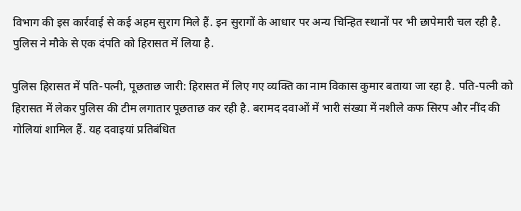विभाग की इस कार्रवाई से कई अहम सुराग मिले हैं. इन सुरागों के आधार पर अन्य चिन्हित स्थानों पर भी छापेमारी चल रही है. पुलिस ने मौके से एक दंपति को हिरासत में लिया है.

पुलिस हिरासत में पति-पत्नी, पूछताछ जारी: हिरासत में लिए गए व्यक्ति का नाम विकास कुमार बताया जा रहा है. पति-पत्नी को हिरासत में लेकर पुलिस की टीम लगातार पूछताछ कर रही है. बरामद दवाओं में भारी संख्या में नशीले कफ सिरप और नींद की गोलियां शामिल हैं. यह दवाइयां प्रतिबंधित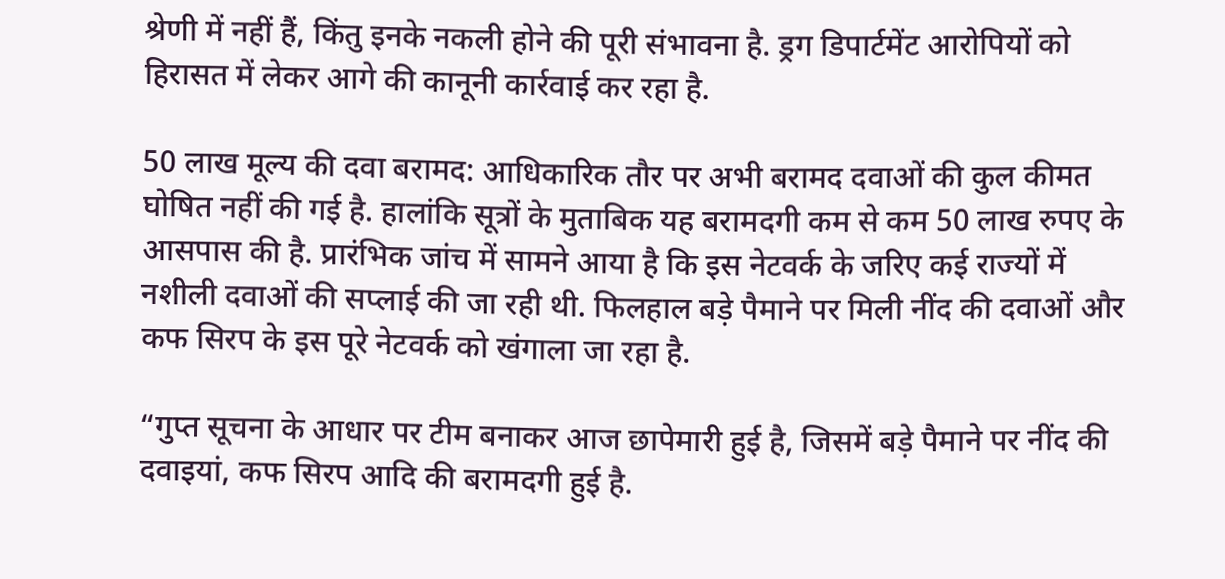श्रेणी में नहीं हैं, किंतु इनके नकली होने की पूरी संभावना है. ड्रग डिपार्टमेंट आरोपियों को हिरासत में लेकर आगे की कानूनी कार्रवाई कर रहा है.

50 लाख मूल्य की दवा बरामद: आधिकारिक तौर पर अभी बरामद दवाओं की कुल कीमत घोषित नहीं की गई है. हालांकि सूत्रों के मुताबिक यह बरामदगी कम से कम 50 लाख रुपए के आसपास की है. प्रारंभिक जांच में सामने आया है कि इस नेटवर्क के जरिए कई राज्यों में नशीली दवाओं की सप्लाई की जा रही थी. फिलहाल बड़े पैमाने पर मिली नींद की दवाओं और कफ सिरप के इस पूरे नेटवर्क को खंगाला जा रहा है.

“गुप्त सूचना के आधार पर टीम बनाकर आज छापेमारी हुई है, जिसमें बड़े पैमाने पर नींद की दवाइयां, कफ सिरप आदि की बरामदगी हुई है.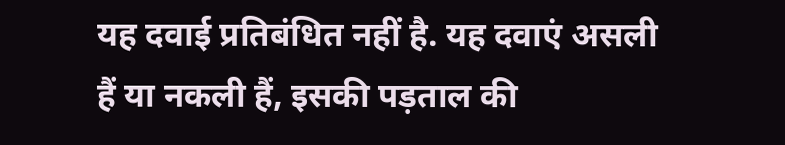यह दवाई प्रतिबंधित नहीं है. यह दवाएं असली हैं या नकली हैं, इसकी पड़ताल की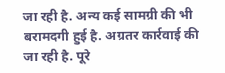जा रही है. अन्य कई सामग्री की भी बरामदगी हुई है. अग्रतर कार्रवाई की जा रही है. पूरे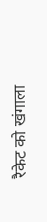रैकेट को खंगाला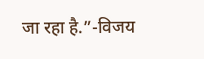जा रहा है.”-विजय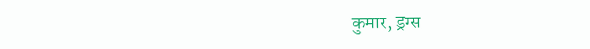कुमार, ड्रग्स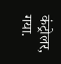कंट्रोलर, गया.